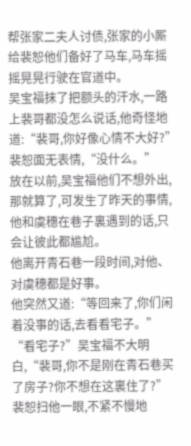帮张家二夫人讨债,张家的小厮给裴恕他们备好了马车,马车摇摇晃晃行驶在官道中。
吴宝福抹了把额头的汗水,一路上裴哥都没怎么说话,他奇怪地道:“裴哥,你好像心情不大好?”
裴恕面无表情,“没什么。”
放在以前,吴宝福他们不想外出,那就算了,可发生了昨天的事情,他和虞穗在巷子裏遇到的话,只会让彼此都尴尬。
他离开青石巷一段时间,对他、对虞穗都是好事。
他突然又道:“等回来了,你们闲着没事的话,去看看宅子。”
“看宅子?”吴宝福不大明白,“裴哥,你不是刚在青石巷买了房子?你不想在这裏住了?”
裴恕扫他一眼,不紧不慢地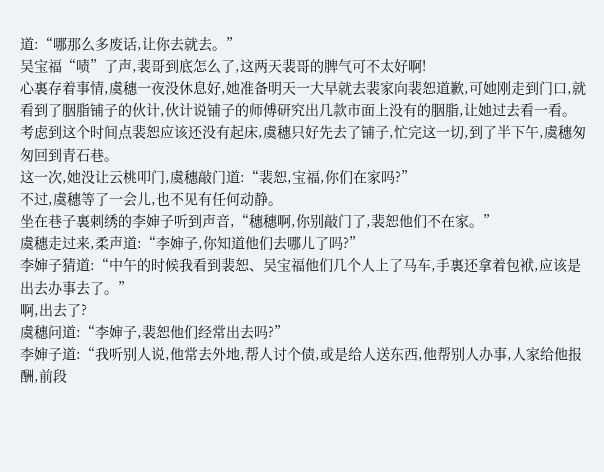道:“哪那么多废话,让你去就去。”
吴宝福“啧”了声,裴哥到底怎么了,这两天裴哥的脾气可不太好啊!
心裏存着事情,虞穗一夜没休息好,她准备明天一大早就去裴家向裴恕道歉,可她刚走到门口,就看到了胭脂铺子的伙计,伙计说铺子的师傅研究出几款市面上没有的胭脂,让她过去看一看。
考虑到这个时间点裴恕应该还没有起床,虞穗只好先去了铺子,忙完这一切,到了半下午,虞穗匆匆回到青石巷。
这一次,她没让云桃叩门,虞穗敲门道:“裴恕,宝福,你们在家吗?”
不过,虞穗等了一会儿,也不见有任何动静。
坐在巷子裏刺绣的李婶子听到声音,“穗穗啊,你别敲门了,裴恕他们不在家。”
虞穗走过来,柔声道:“李婶子,你知道他们去哪儿了吗?”
李婶子猜道:“中午的时候我看到裴恕、吴宝福他们几个人上了马车,手裏还拿着包袱,应该是出去办事去了。”
啊,出去了?
虞穗问道:“李婶子,裴恕他们经常出去吗?”
李婶子道:“我听别人说,他常去外地,帮人讨个债,或是给人送东西,他帮别人办事,人家给他报酬,前段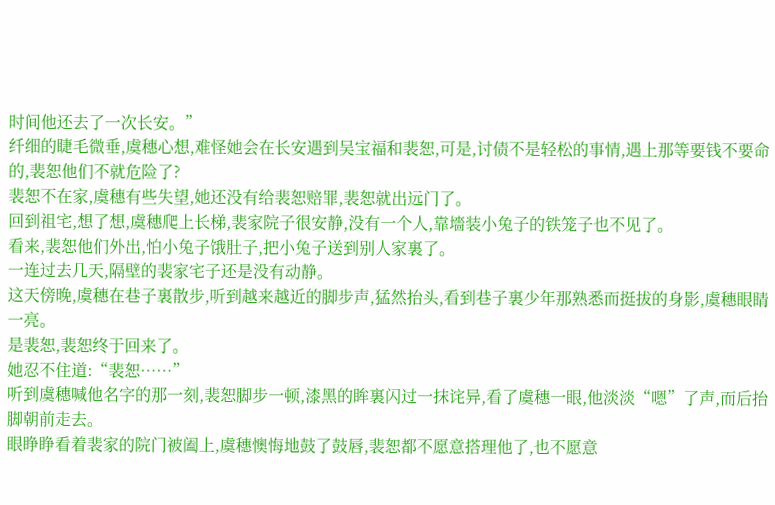时间他还去了一次长安。”
纤细的睫毛微垂,虞穗心想,难怪她会在长安遇到吴宝福和裴恕,可是,讨债不是轻松的事情,遇上那等要钱不要命的,裴恕他们不就危险了?
裴恕不在家,虞穗有些失望,她还没有给裴恕赔罪,裴恕就出远门了。
回到祖宅,想了想,虞穗爬上长梯,裴家院子很安静,没有一个人,靠墻装小兔子的铁笼子也不见了。
看来,裴恕他们外出,怕小兔子饿肚子,把小兔子送到别人家裏了。
一连过去几天,隔壁的裴家宅子还是没有动静。
这天傍晚,虞穗在巷子裏散步,听到越来越近的脚步声,猛然抬头,看到巷子裏少年那熟悉而挺拔的身影,虞穗眼睛一亮。
是裴恕,裴恕终于回来了。
她忍不住道:“裴恕……”
听到虞穗喊他名字的那一刻,裴恕脚步一顿,漆黑的眸裏闪过一抹诧异,看了虞穗一眼,他淡淡“嗯”了声,而后抬脚朝前走去。
眼睁睁看着裴家的院门被阖上,虞穗懊悔地鼓了鼓唇,裴恕都不愿意搭理他了,也不愿意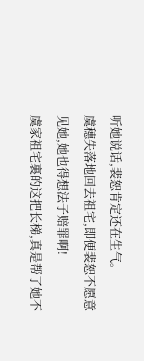听她说话,裴恕肯定还在生气。
虞穗失落地回去祖宅,即便裴恕不愿意见她,她也得想法子赔罪啊!
虞家祖宅裏的这把长梯,真是帮了她不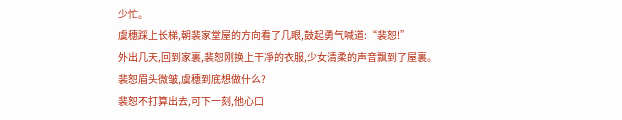少忙。
虞穗踩上长梯,朝裴家堂屋的方向看了几眼,鼓起勇气喊道:“裴恕!”
外出几天,回到家裏,裴恕刚换上干凈的衣服,少女清柔的声音飘到了屋裏。
裴恕眉头微皱,虞穗到底想做什么?
裴恕不打算出去,可下一刻,他心口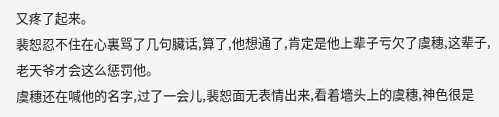又疼了起来。
裴恕忍不住在心裏骂了几句臟话,算了,他想通了,肯定是他上辈子亏欠了虞穗,这辈子,老天爷才会这么惩罚他。
虞穗还在喊他的名字,过了一会儿,裴恕面无表情出来,看着墻头上的虞穗,神色很是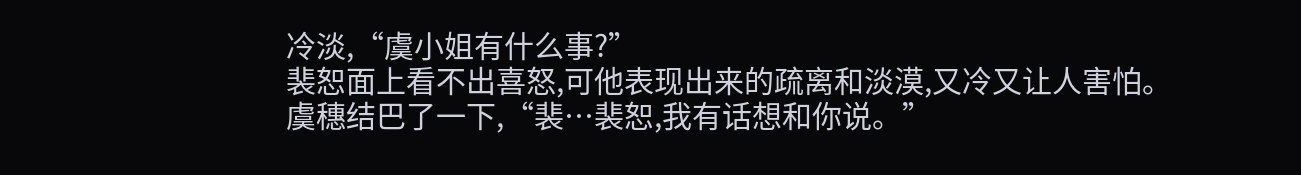冷淡,“虞小姐有什么事?”
裴恕面上看不出喜怒,可他表现出来的疏离和淡漠,又冷又让人害怕。
虞穗结巴了一下,“裴…裴恕,我有话想和你说。”